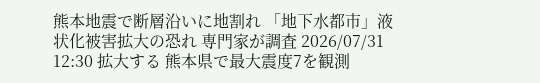熊本地震で断層沿いに地割れ 「地下水都市」液状化被害拡大の恐れ 専門家が調査 2026/07/31 12:30 拡大する 熊本県で最大震度7を観測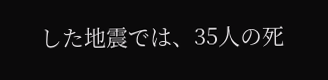した地震では、35人の死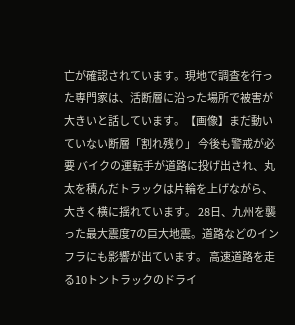亡が確認されています。現地で調査を行った専門家は、活断層に沿った場所で被害が大きいと話しています。【画像】まだ動いていない断層「割れ残り」 今後も警戒が必要 バイクの運転手が道路に投げ出され、丸太を積んだトラックは片輪を上げながら、大きく横に揺れています。 28日、九州を襲った最大震度7の巨大地震。道路などのインフラにも影響が出ています。 高速道路を走る10トントラックのドライ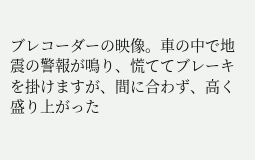ブレコーダーの映像。車の中で地震の警報が鳴り、慌ててブレーキを掛けますが、間に合わず、高く盛り上がった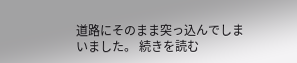道路にそのまま突っ込んでしまいました。 続きを読む